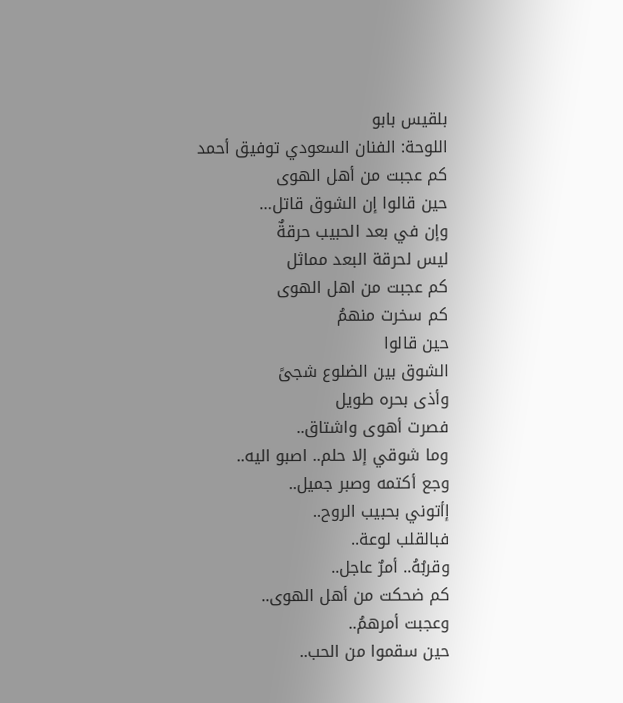بلقيس بابو
اللوحة: الفنان السعودي توفيق أحمد
كم عجبت من أهل الهوى
حين قالوا إن الشوق قاتل…
وإن في بعد الحبيب حرقةٌ
ليس لحرقة البعد مماثل
كم عجبت من اهل الهوى
كم سخرت منهمُ
حين قالوا
الشوق بين الضلوع شجىً
وأذى بحره طويل
فصرت أهوى واشتاق..
وما شوقي إلا حلم.. اصبو اليه..
وجع أكتمه وصبر جميل..
إأتوني بحبيب الروح..
فبالقلب لوعة..
وقربُهُ.. أمرٌ عاجل..
كم ضحكت من أهل الهوى..
وعجبت أمرهمُ..
حين سقموا من الحب..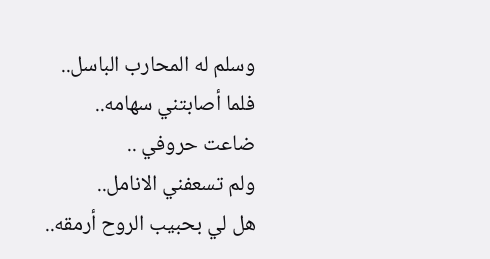وسلم له المحارب الباسل..
فلما أصابتني سهامه..
ضاعت حروفي ..
ولم تسعفني الانامل..
هل لي بحبيب الروح أرمقه..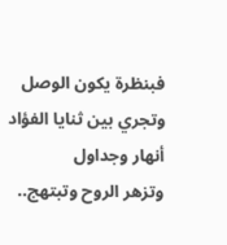فبنظرة يكون الوصل
وتجري بين ثنايا الفؤاد
أنهار وجداول
وتزهر الروح وتبتهج..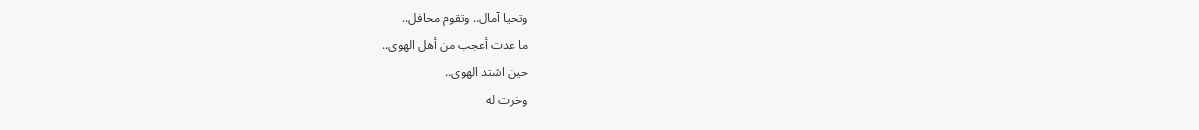وتحيا آمال.. وتقوم محافل..
ما عدت أعجب من أهل الهوى..
حين اشتد الهوى..
وخرت له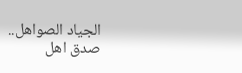الجياد الصواهل..
صدق اهل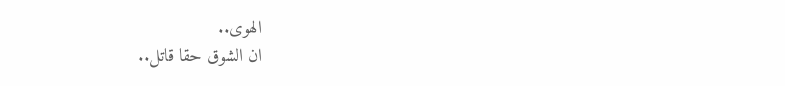الهوى..
ان الشوق حقا قاتل..